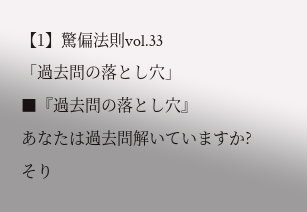【1】驚偏法則vol.33
「過去問の落とし穴」
■『過去問の落とし穴』
あなたは過去問解いていますか?
そり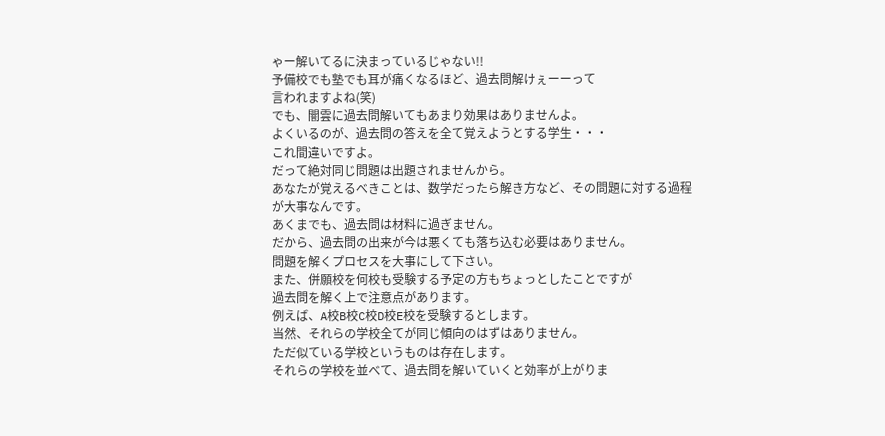ゃー解いてるに決まっているじゃない!!
予備校でも塾でも耳が痛くなるほど、過去問解けぇーーって
言われますよね(笑)
でも、闇雲に過去問解いてもあまり効果はありませんよ。
よくいるのが、過去問の答えを全て覚えようとする学生・・・
これ間違いですよ。
だって絶対同じ問題は出題されませんから。
あなたが覚えるべきことは、数学だったら解き方など、その問題に対する過程
が大事なんです。
あくまでも、過去問は材料に過ぎません。
だから、過去問の出来が今は悪くても落ち込む必要はありません。
問題を解くプロセスを大事にして下さい。
また、併願校を何校も受験する予定の方もちょっとしたことですが
過去問を解く上で注意点があります。
例えば、A校B校C校D校E校を受験するとします。
当然、それらの学校全てが同じ傾向のはずはありません。
ただ似ている学校というものは存在します。
それらの学校を並べて、過去問を解いていくと効率が上がりま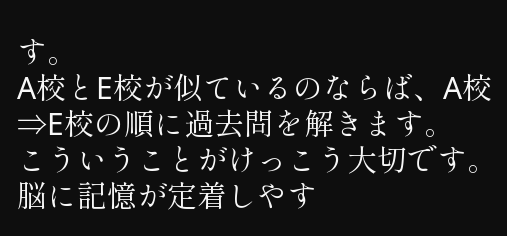す。
A校とE校が似ているのならば、A校⇒E校の順に過去問を解きます。
こういうことがけっこう大切です。
脳に記憶が定着しやす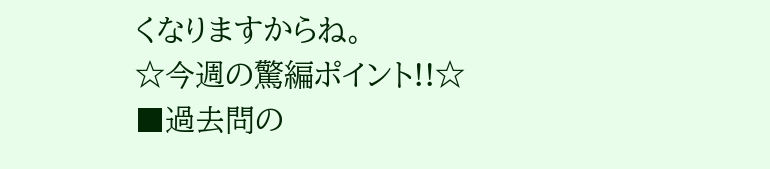くなりますからね。
☆今週の驚編ポイント!!☆
■過去問の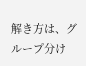解き方は、グループ分け